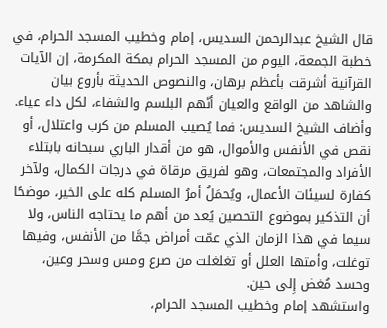قال الشيخ عبدالرحمن السديس، إمام وخطيب المسجد الحرام، في خطبة الجمعة، اليوم من المسجد الحرام بمكة المكرمة، إن الآيات القرآنية أشرقت بأعظم برهان، والنصوص الحديثة بأروع بيان والشاهد من الواقع والعيان أنّهم البلسم والشفاء، لكل داء عياء.
وأضاف الشيخ السديس: فما يُصيب المسلم من كرب واعتلال، أو نقص في الأنفس والأموال، هو من أقدار الباري سبحانه بابتلاء الأفراد والمجتمعات، وهو لفريق مرقاة في درجات الكمال، ولآخر كفارة لسيئات الأعمال، ويُحمَلُ أمرُ المسلم كله على الخير، موضحًا أن التذكير بموضوع التحصين يًعد من أهم ما يحتاجه الناس، ولا سيما في هذا الزمان الذي عمّت أمراض جمَّا من الأنفس، وفيها توغلت، وأمتها العلل أو تغلغلت من صرع ومس وسحر وعين، وحسد مُغض إِلى حين.
واستشهد إمام وخطيب المسجد الحرام،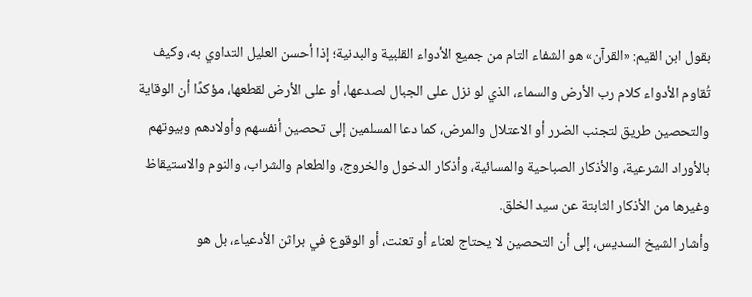بقول ابن القيم: «القرآن» هو الشفاء التام من جميع الأدواء القلبية والبدنية؛ إذا أحسن العليل التداوي به، وكيف تُقاوم الأدواء كلام رب الأرض والسماء، الذي لو نزل على الجبال لصدعها، أو على الأرض لقطعها، مؤكدًا أن الوقاية والتحصين طريق لتجنب الضرر أو الاعتلال والمرض، كما دعا المسلمين إلى تحصين أنفسهم وأولادهم وبيوتهم بالأوراد الشرعية، والأذكار الصباحية والمسائية، وأذكار الدخول والخروج، والطعام والشراب، والنوم والاستيقاظ وغيرها من الأذكار الثابتة عن سيد الخلق.
وأشار الشيخ السديس، إلى أن التحصين لا يحتاج لعناء أو تعنت، أو الوقوع في براثن الأدعياء، بل هو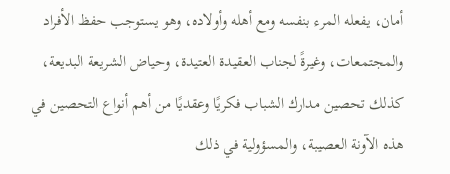أمان، يفعله المرء بنفسه ومع أهله وأولاده، وهو يستوجب حفظ الأفراد والمجتمعات، وغيرةً لجناب العقيدة العتيدة، وحياض الشريعة البديعة، كذلك تحصين مدارك الشباب فكريًا وعقديًا من أهم أنواع التحصين في هذه الآونة العصيبة، والمسؤولية في ذلك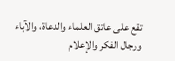تقع على عاتق العلماء والدعاة، والآباء ورجال الفكر والإعلام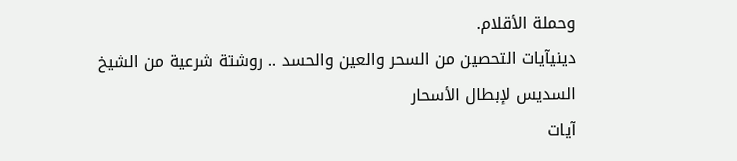وحملة الأقلام.
دينيآيات التحصين من السحر والعين والحسد .. روشتة شرعية من الشيخ السديس لإبطال الأسحار
آيات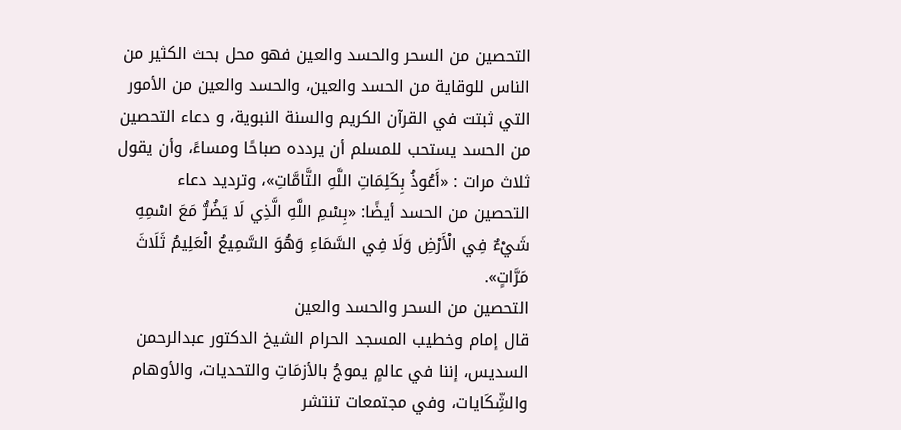التحصين من السحر والحسد والعين فهو محل بحث الكثير من الناس للوقاية من الحسد والعين، والحسد والعين من الأمور التي ثبتت في القرآن الكريم والسنة النبوية، و دعاء التحصين من الحسد يستحب للمسلم أن يردده صباحًا ومساءً، وأن يقول ثلاث مرات : «أَعُوذُ بِكَلِمَاتِ اللَّهِ التَّامَّاتِ»، وترديد دعاء التحصين من الحسد أيضًا: «بِسْمِ اللَّهِ الَّذِي لَا يَضُرُّ مَعَ اسْمِهِ شَيْءٌ فِي الْأَرْضِ وَلَا فِي السَّمَاءِ وَهُوَ السَّمِيعُ الْعَلِيمُ ثَلَاثَ مَرَّاتٍ».
التحصين من السحر والحسد والعين
قال إمام وخطيب المسجد الحرام الشيخ الدكتور عبدالرحمن السديس، إننا في عالمٍ يموجُ بالأزمَاتِ والتحديات، والأوهام والشِّكَايات، وفي مجتمعات تنتشر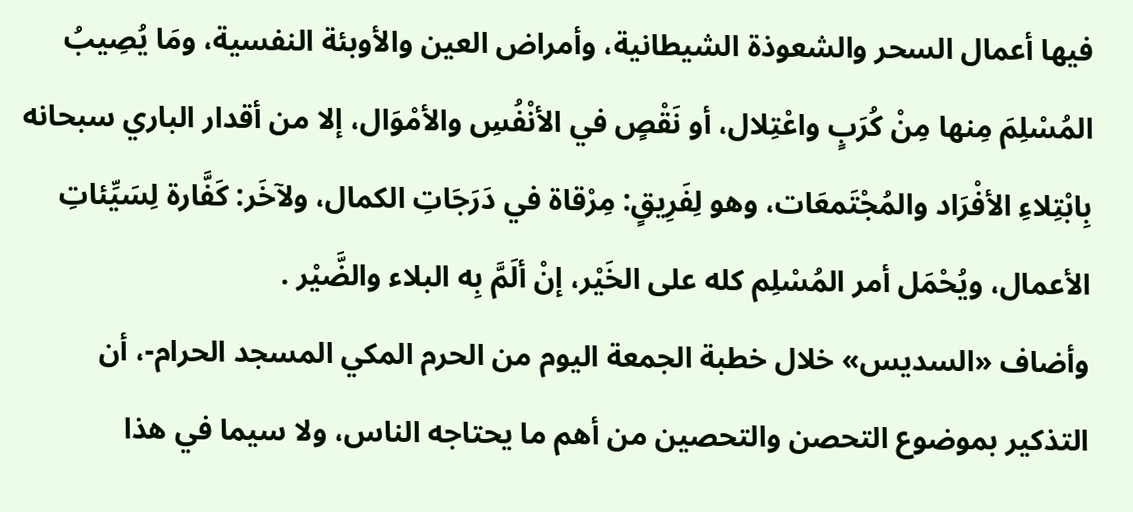فيها أعمال السحر والشعوذة الشيطانية، وأمراض العين والأوبئة النفسية، ومَا يُصِيبُ المُسْلِمَ مِنها مِنْ كُرَبٍ واعْتِلال، أو نَقْصٍ في الأنْفُسِ والأمْوَال، إلا من أقدار الباري سبحانه بِابْتِلاءِ الأفْرَاد والمُجْتَمعَات، وهو لِفَرِيقٍ: مِرْقاة في دَرَجَاتِ الكمال، ولآخَر: كَفَّارة لِسَيِّئاتِ الأعمال، ويُحْمَل أمر المُسْلِم كله على الخَيْر، إنْ ألَمَّ بِه البلاء والضَّيْر .
وأضاف «السديس» خلال خطبة الجمعة اليوم من الحرم المكي المسجد الحرام-، أن التذكير بموضوع التحصن والتحصين من أهم ما يحتاجه الناس، ولا سيما في هذا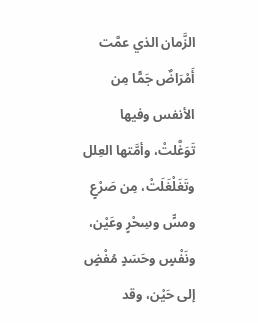الزَّمان الذي عمَّت أَمْرَاضٌ جَمًّا مِن الأنفس وفيها تَوَغَّلتْ، وأمَّتها العِلل وتَغَلْغَلَتْ، مِن صَرْعٍ ومسٍّ وسِحْرٍ وعَيْن، ونَفْسٍ وحَسَدٍ مُفْضٍ إلى حَيْن، وقد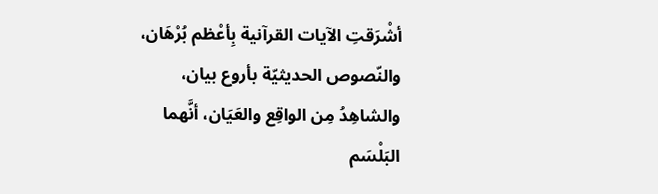أشْرَقتِ الآيات القرآنية بِأعْظم بُرْهَان، والنّصوص الحديثيّة بأروع بيان، والشاهِدُ مِن الواقِع والعَيَان، أنَّهما البَلْسَم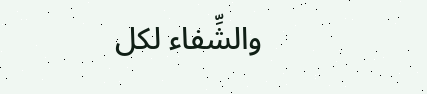والشِّفاء لكل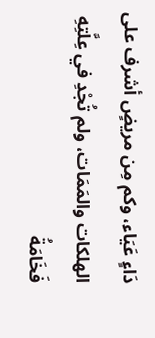دَاءٍ عَيَاء، وكم مِن مريضٍ أشرف على الهلكات والمَمَات، ولم تُجْدِ في عِلَّتِهِ فَخَامَةُ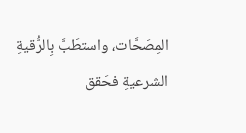المِصَحَّات، واستطَبَّ بِالرُّقيةِ الشرعيةِ فحَقق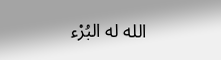الله له البُرْء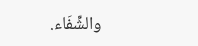والشِّفَاء.